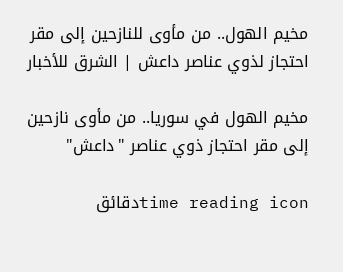مخيم الهول.. من مأوى للنازحين إلى مقر احتجاز لذوي عناصر داعش | الشرق للأخبار

مخيم الهول في سوريا.. من مأوى نازحين إلى مقر احتجاز ذوي عناصر "داعش"

time reading iconدقائق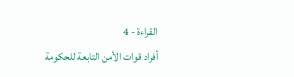القراءة - 4
أفراد قوات الأمن التابعة للحكومة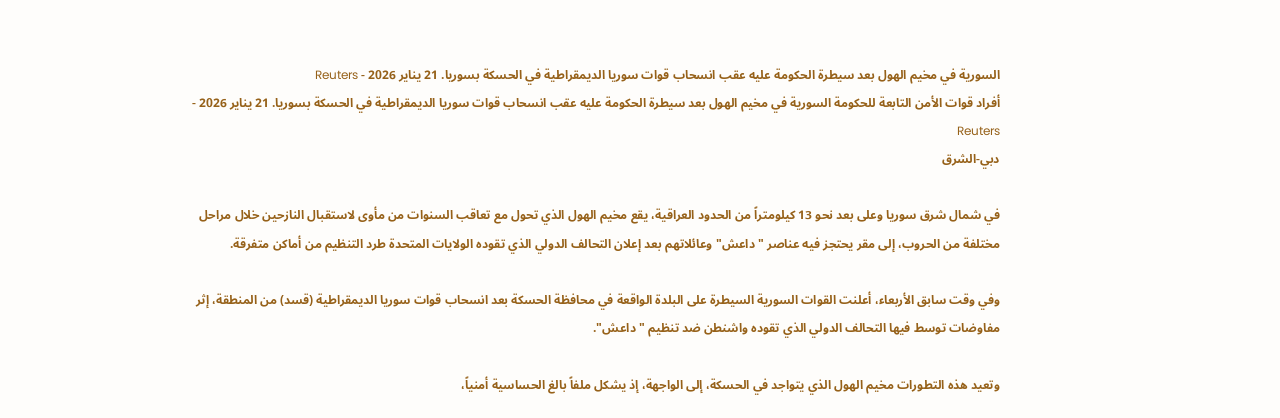السورية في مخيم الهول بعد سيطرة الحكومة عليه عقب انسحاب قوات سوريا الديمقراطية في الحسكة بسوريا. 21 يناير 2026 - Reuters
أفراد قوات الأمن التابعة للحكومة السورية في مخيم الهول بعد سيطرة الحكومة عليه عقب انسحاب قوات سوريا الديمقراطية في الحسكة بسوريا. 21 يناير 2026 - Reuters
دبي-الشرق

في شمال شرق سوريا وعلى بعد نحو 13 كيلومتراً من الحدود العراقية، يقع مخيم الهول الذي تحول مع تعاقب السنوات من مأوى لاستقبال النازحين خلال مراحل مختلفة من الحروب، إلى مقر يحتجز فيه عناصر "داعش" وعائلاتهم بعد إعلان التحالف الدولي الذي تقوده الولايات المتحدة طرد التنظيم من أماكن متفرقة.

وفي وقت سابق الأربعاء، أعلنت القوات السورية السيطرة على البلدة الواقعة في محافظة الحسكة بعد انسحاب قوات سوريا الديمقراطية (قسد) من المنطقة، إثر مفاوضات توسط فيها التحالف الدولي الذي تقوده واشنطن ضد تنظيم "داعش".

وتعيد هذه التطورات مخيم الهول الذي يتواجد في الحسكة، إلى الواجهة، إذ يشكل ملفاً بالغ الحساسية أمنياً،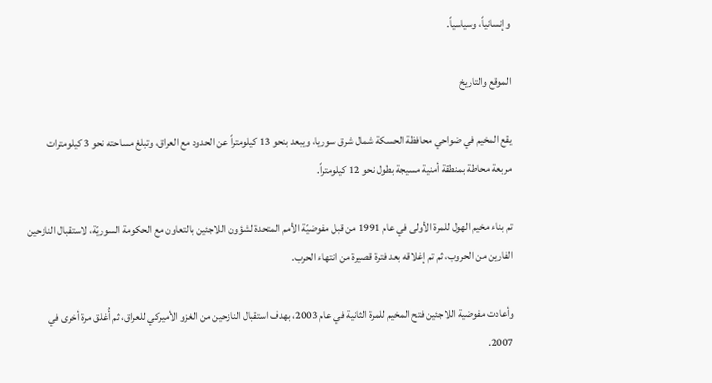وإنسانياً، وسياسياً.

الموقع والتاريخ

يقع المخيم في ضواحي محافظة الحسكة شمال شرق سوريا، ويبعد بنحو 13 كيلومتراً عن الحدود مع العراق، وتبلغ مساحته نحو 3 كيلومترات مربعة محاطة بمنطقة أمنية مسيجة بطول نحو 12 كيلومتراً.

تم بناء مخيم الهول للمرة الأولى في عام 1991 من قبل مفوضيّة الأمم المتحدة لشؤون اللاجئين بالتعاون مع الحكومة السوريّة، لاستقبال النازحين الفارين من الحروب، ثم تم إغلاقه بعد فترة قصيرة من انتهاء الحرب.

وأعادت مفوضية اللاجئين فتح المخيم للمرة الثانية في عام 2003، بهدف استقبال النازحين من الغزو الأميركي للعراق، ثم أُغلق مرة أخرى في 2007.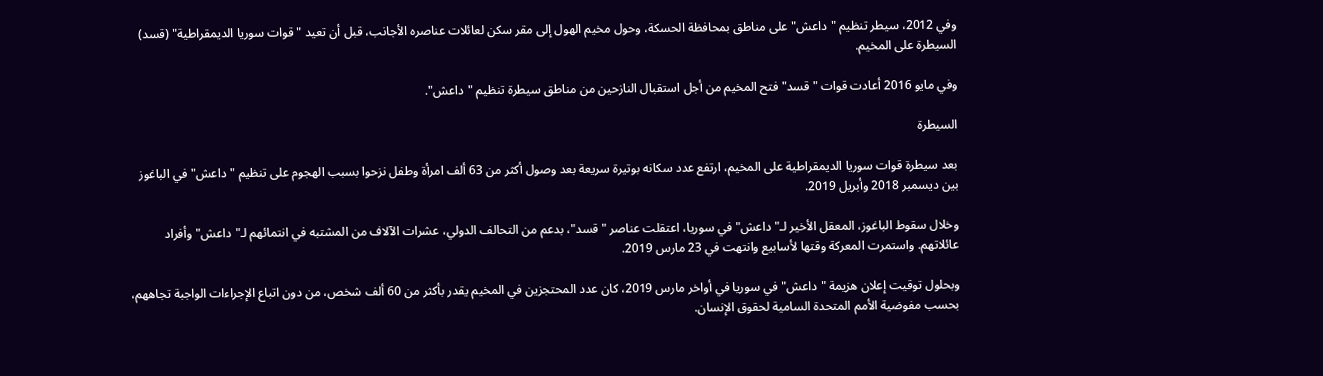وفي 2012، سيطر تنظيم "داعش" على مناطق بمحافظة الحسكة، وحول مخيم الهول إلى مقر سكن لعائلات عناصره الأجانب، قبل أن تعيد "قوات سوريا الديمقراطية" (قسد) السيطرة على المخيم.

وفي مايو 2016 أعادت قوات "قسد" فتح المخيم من أجل استقبال النازحين من مناطق سيطرة تنظيم "داعش".

السيطرة

بعد سيطرة قوات سوريا الديمقراطية على المخيم، ارتفع عدد سكانه بوتيرة سريعة بعد وصول أكثر من 63 ألف امرأة وطفل نزحوا بسبب الهجوم على تنظيم "داعش" في الباغوز بين ديسمبر 2018 وأبريل 2019.

وخلال سقوط الباغوز، المعقل الأخير لـ"داعش" في سوريا، اعتقلت عناصر "قسد"، بدعم من التحالف الدولي، عشرات الآلاف من المشتبه في انتمائهم لـ"داعش" وأفراد عائلاتهم. واستمرت المعركة وقتها لأسابيع وانتهت في 23 مارس 2019.

وبحلول توقيت إعلان هزيمة "داعش" في سوريا في أواخر مارس 2019، كان عدد المحتجزين في المخيم يقدر بأكثر من 60 ألف شخص، من دون اتباع الإجراءات الواجبة تجاههم، بحسب مفوضية الأمم المتحدة السامية لحقوق الإنسان.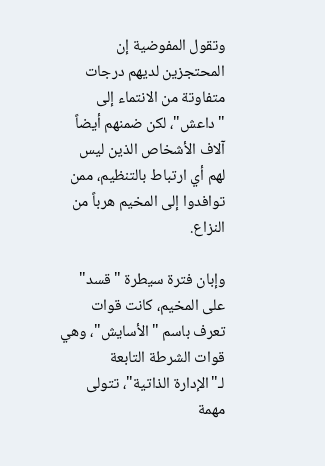وتقول المفوضية إن المحتجزين لديهم درجات متفاوتة من الانتماء إلى "داعش"، لكن ضمنهم أيضاً آلاف الأشخاص الذين ليس لهم أي ارتباط بالتنظيم، ممن توافدوا إلى المخيم هرباً من النزاع.

وإبان فترة سيطرة "قسد" على المخيم، كانت قوات تعرف باسم "الأسايش"، وهي قوات الشرطة التابعة لـ"الإدارة الذاتية"، تتولى مهمة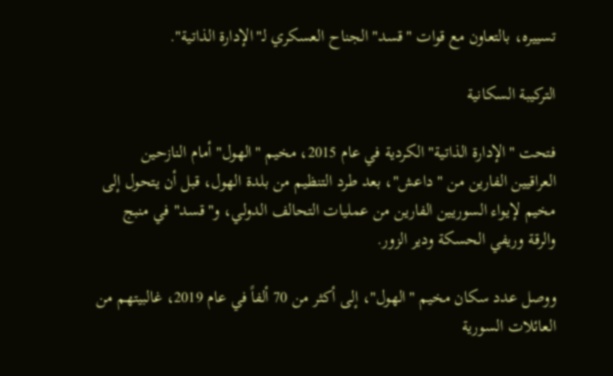تسييره، بالتعاون مع قوات "قسد" الجناح العسكري لـ"الإدارة الذاتية".

التركيبة السكانية

فتحت "الإدارة الذاتية" الكردية في عام 2015، مخيم "الهول" أمام النازحين العراقيين الفارين من "داعش"، بعد طرد التنظيم من بلدة الهول، قبل أن يتحول إلى مخيم لإيواء السوريين الفارين من عمليات التحالف الدولي، و"قسد" في منبج والرقة وريفي الحسكة ودير الزور.

ووصل عدد سكان مخيم "الهول"، إلى أكثر من 70 ألفاً في عام 2019، غالبيتهم من العائلات السورية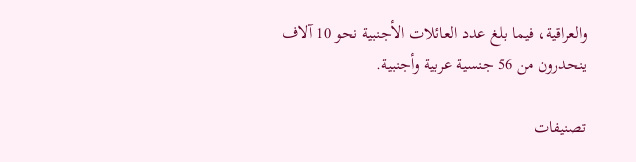والعراقية، فيما بلغ عدد العائلات الأجنبية نحو 10 آلاف ينحدرون من 56 جنسية عربية وأجنبية.

تصنيفات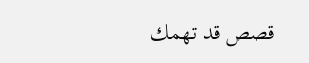قصص قد تهمك